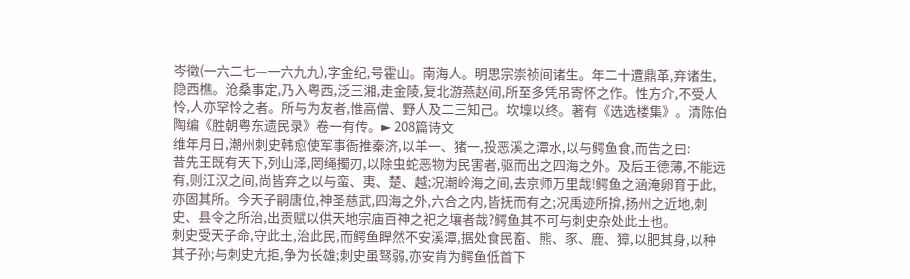岑徵(一六二七—一六九九),字金纪,号霍山。南海人。明思宗崇祯间诸生。年二十遭鼎革,弃诸生,隐西樵。沧桑事定,乃入粤西,泛三湘,走金陵,复北游燕赵间,所至多凭吊寄怀之作。性方介,不受人怜,人亦罕怜之者。所与为友者,惟高僧、野人及二三知己。坎壈以终。著有《选选楼集》。清陈伯陶编《胜朝粤东遗民录》卷一有传。► 208篇诗文
维年月日,潮州刺史韩愈使军事衙推秦济,以羊一、猪一,投恶溪之潭水,以与鳄鱼食,而告之曰:
昔先王既有天下,列山泽,罔绳擉刃,以除虫蛇恶物为民害者,驱而出之四海之外。及后王德薄,不能远有,则江汉之间,尚皆弃之以与蛮、夷、楚、越;况潮岭海之间,去京师万里哉!鳄鱼之涵淹卵育于此,亦固其所。今天子嗣唐位,神圣慈武,四海之外,六合之内,皆抚而有之;况禹迹所揜,扬州之近地,刺史、县令之所治,出贡赋以供天地宗庙百神之祀之壤者哉?鳄鱼其不可与刺史杂处此土也。
刺史受天子命,守此土,治此民,而鳄鱼睅然不安溪潭,据处食民畜、熊、豕、鹿、獐,以肥其身,以种其子孙;与刺史亢拒,争为长雄;刺史虽驽弱,亦安肯为鳄鱼低首下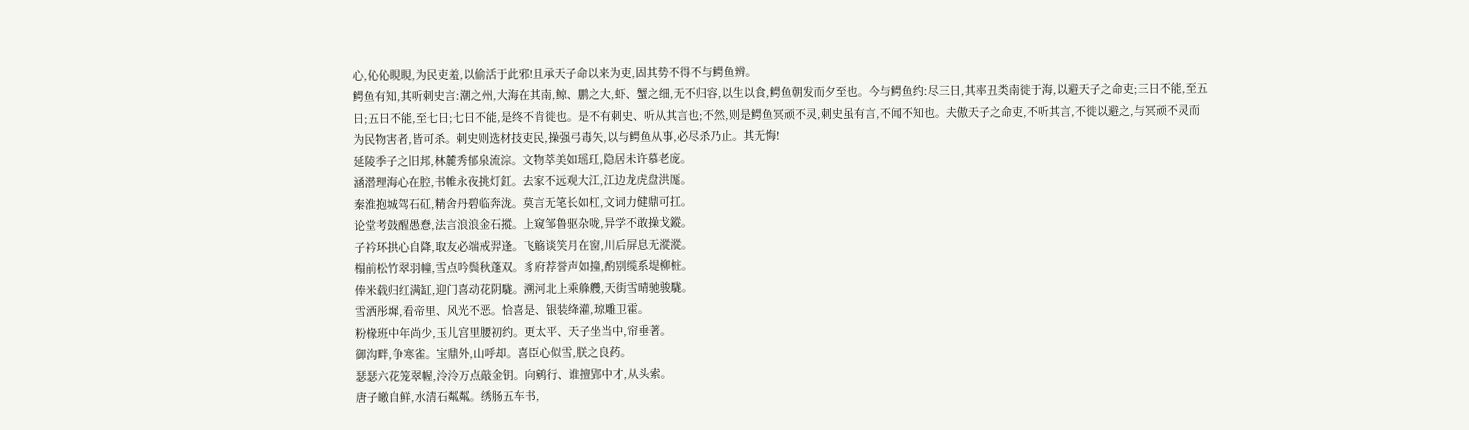心,伈伈睍睍,为民吏羞,以偷活于此邪!且承天子命以来为吏,固其势不得不与鳄鱼辨。
鳄鱼有知,其听刺史言:潮之州,大海在其南,鲸、鹏之大,虾、蟹之细,无不归容,以生以食,鳄鱼朝发而夕至也。今与鳄鱼约:尽三日,其率丑类南徙于海,以避天子之命吏;三日不能,至五日;五日不能,至七日;七日不能,是终不肯徙也。是不有刺史、听从其言也;不然,则是鳄鱼冥顽不灵,刺史虽有言,不闻不知也。夫傲天子之命吏,不听其言,不徙以避之,与冥顽不灵而为民物害者,皆可杀。刺史则选材技吏民,操强弓毒矢,以与鳄鱼从事,必尽杀乃止。其无悔!
延陵季子之旧邦,林麓秀郁泉流淙。文物萃美如瑶玒,隐居未许慕老庞。
涵潜理海心在腔,书帷永夜挑灯釭。去家不远观大江,江边龙虎盘洪厖。
秦淮抱城驾石矼,精舍丹碧临奔泷。莫言无笔长如杠,文词力健鼎可扛。
论堂考鼓醒愚憃,法言浪浪金石摐。上窥邹鲁驱杂咙,异学不敢操戈鏦。
子衿环拱心自降,取友必端戒羿逢。飞觞谈笑月在窗,川后屏息无漎漎。
榻前松竹翠羽幢,雪点吟鬓秋蓬双。豸府荐誉声如撞,酌别缆系堤柳桩。
俸米载归红满缸,迎门喜动花阴駹。溯河北上乘艂艭,天街雪晴驰骏駹。
雪洒彤墀,看帝里、风光不恶。恰喜是、银装绛灌,琼雕卫霍。
粉椽班中年尚少,玉儿宫里腰初约。更太平、天子坐当中,帘垂著。
御沟畔,争寒雀。宝鼎外,山呼却。喜臣心似雪,朕之良药。
瑟瑟六花笼翠幄,泠泠万点敲金钥。向鹓行、谁擅郢中才,从头索。
唐子皦自鲜,水清石粼粼。绣肠五车书,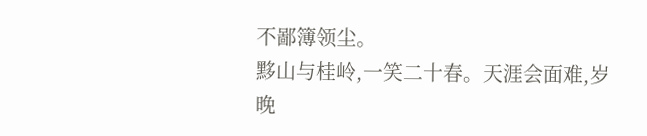不鄙簿领尘。
黟山与桂岭,一笑二十春。天涯会面难,岁晚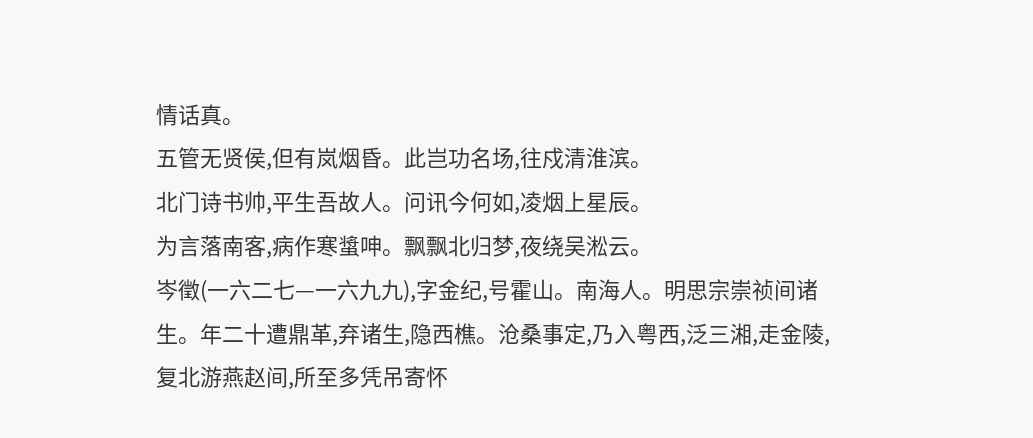情话真。
五管无贤侯,但有岚烟昏。此岂功名场,往戍清淮滨。
北门诗书帅,平生吾故人。问讯今何如,凌烟上星辰。
为言落南客,病作寒螀呻。飘飘北归梦,夜绕吴淞云。
岑徵(一六二七—一六九九),字金纪,号霍山。南海人。明思宗崇祯间诸生。年二十遭鼎革,弃诸生,隐西樵。沧桑事定,乃入粤西,泛三湘,走金陵,复北游燕赵间,所至多凭吊寄怀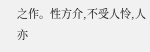之作。性方介,不受人怜,人亦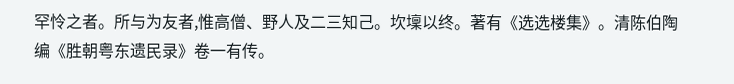罕怜之者。所与为友者,惟高僧、野人及二三知己。坎壈以终。著有《选选楼集》。清陈伯陶编《胜朝粤东遗民录》卷一有传。